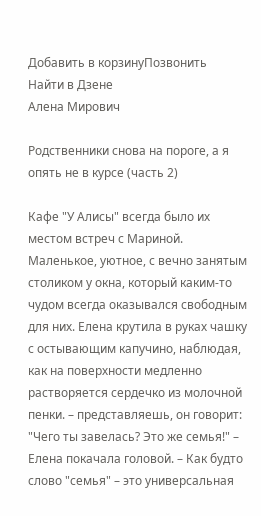Добавить в корзинуПозвонить
Найти в Дзене
Алена Мирович

Родственники снова на пороге, а я опять не в курсе (часть 2)

Кафе "У Алисы" всегда было их местом встреч с Мариной. Маленькое, уютное, с вечно занятым столиком у окна, который каким-то чудом всегда оказывался свободным для них. Елена крутила в руках чашку с остывающим капучино, наблюдая, как на поверхности медленно растворяется сердечко из молочной пенки. – представляешь, он говорит: "Чего ты завелась? Это же семья!" – Елена покачала головой. – Как будто слово "семья" – это универсальная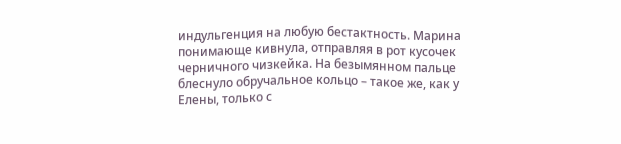индульгенция на любую бестактность. Марина понимающе кивнула, отправляя в рот кусочек черничного чизкейка. На безымянном пальце блеснуло обручальное кольцо – такое же, как у Елены, только с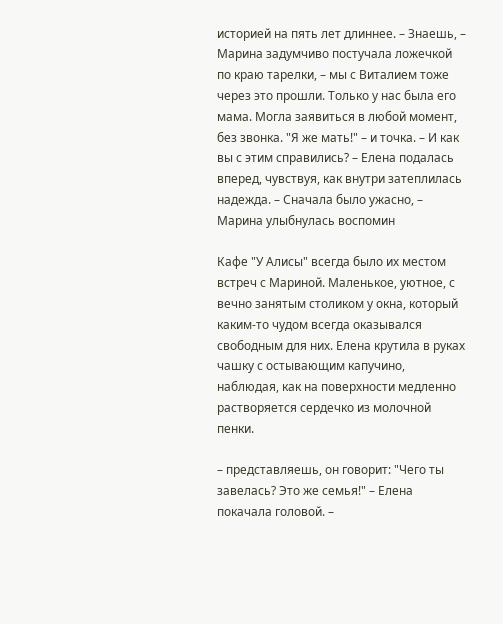историей на пять лет длиннее. – Знаешь, – Марина задумчиво постучала ложечкой по краю тарелки, – мы с Виталием тоже через это прошли. Только у нас была его мама. Могла заявиться в любой момент, без звонка. "Я же мать!" – и точка. – И как вы с этим справились? – Елена подалась вперед, чувствуя, как внутри затеплилась надежда. – Сначала было ужасно, – Марина улыбнулась воспомин

Кафе "У Алисы" всегда было их местом встреч с Мариной. Маленькое, уютное, с вечно занятым столиком у окна, который каким-то чудом всегда оказывался свободным для них. Елена крутила в руках чашку с остывающим капучино, наблюдая, как на поверхности медленно растворяется сердечко из молочной пенки.

– представляешь, он говорит: "Чего ты завелась? Это же семья!" – Елена покачала головой. –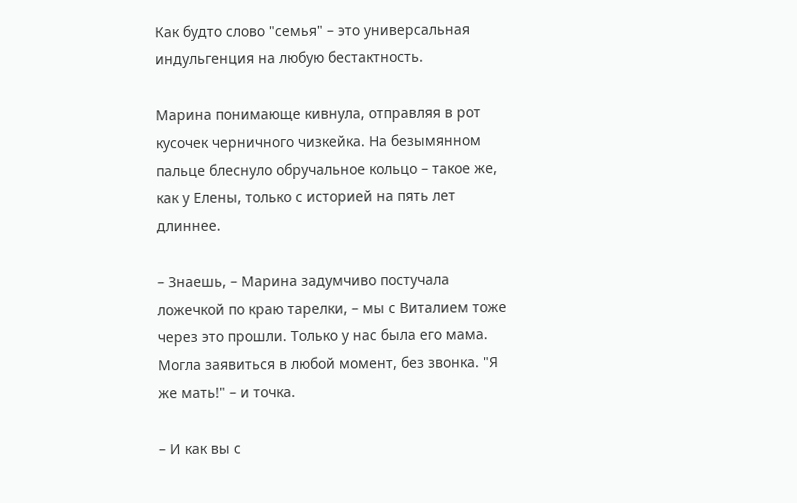Как будто слово "семья" – это универсальная индульгенция на любую бестактность.

Марина понимающе кивнула, отправляя в рот кусочек черничного чизкейка. На безымянном пальце блеснуло обручальное кольцо – такое же, как у Елены, только с историей на пять лет длиннее.

– Знаешь, – Марина задумчиво постучала ложечкой по краю тарелки, – мы с Виталием тоже через это прошли. Только у нас была его мама. Могла заявиться в любой момент, без звонка. "Я же мать!" – и точка.

– И как вы с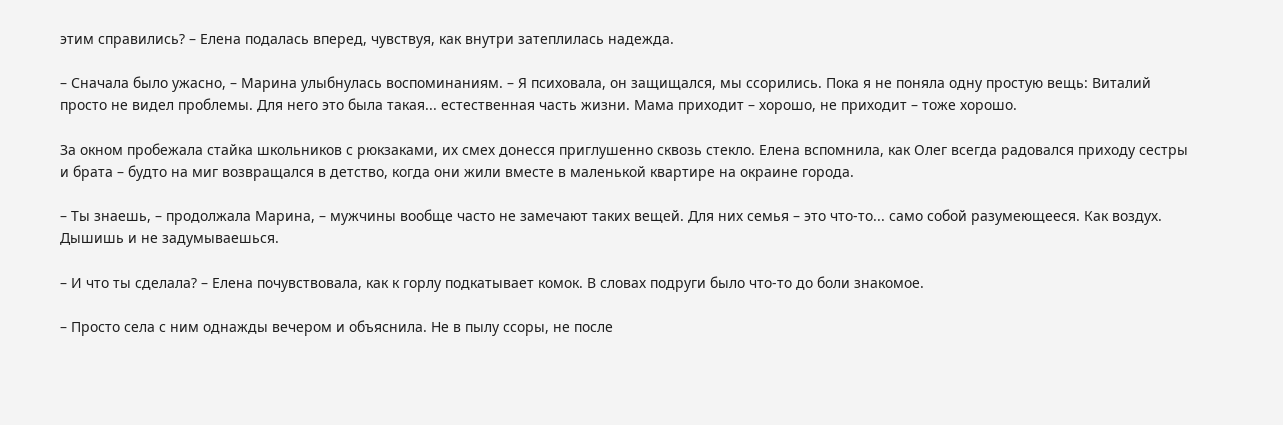этим справились? – Елена подалась вперед, чувствуя, как внутри затеплилась надежда.

– Сначала было ужасно, – Марина улыбнулась воспоминаниям. – Я психовала, он защищался, мы ссорились. Пока я не поняла одну простую вещь: Виталий просто не видел проблемы. Для него это была такая... естественная часть жизни. Мама приходит – хорошо, не приходит – тоже хорошо.

За окном пробежала стайка школьников с рюкзаками, их смех донесся приглушенно сквозь стекло. Елена вспомнила, как Олег всегда радовался приходу сестры и брата – будто на миг возвращался в детство, когда они жили вместе в маленькой квартире на окраине города.

– Ты знаешь, – продолжала Марина, – мужчины вообще часто не замечают таких вещей. Для них семья – это что-то... само собой разумеющееся. Как воздух. Дышишь и не задумываешься.

– И что ты сделала? – Елена почувствовала, как к горлу подкатывает комок. В словах подруги было что-то до боли знакомое.

– Просто села с ним однажды вечером и объяснила. Не в пылу ссоры, не после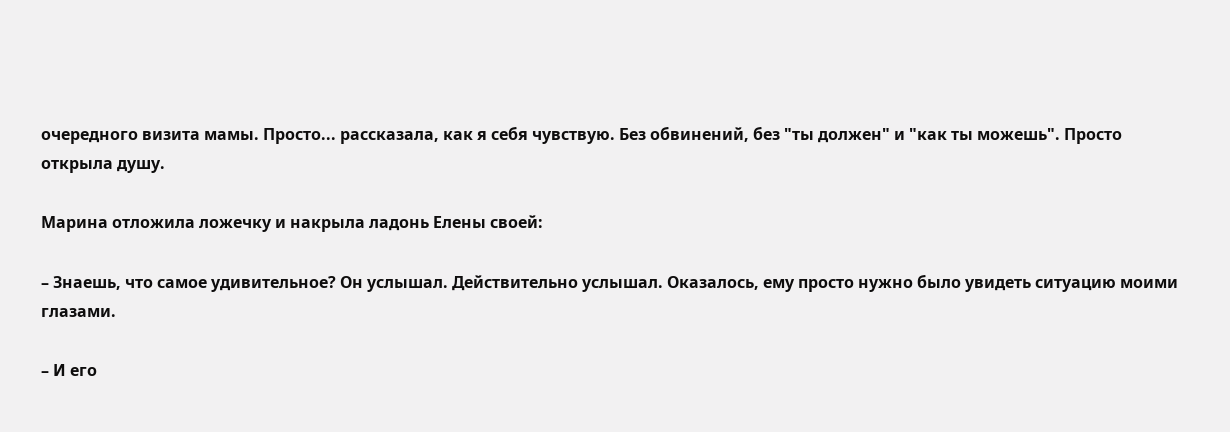очередного визита мамы. Просто... рассказала, как я себя чувствую. Без обвинений, без "ты должен" и "как ты можешь". Просто открыла душу.

Марина отложила ложечку и накрыла ладонь Елены своей:

– Знаешь, что самое удивительное? Он услышал. Действительно услышал. Оказалось, ему просто нужно было увидеть ситуацию моими глазами.

– И его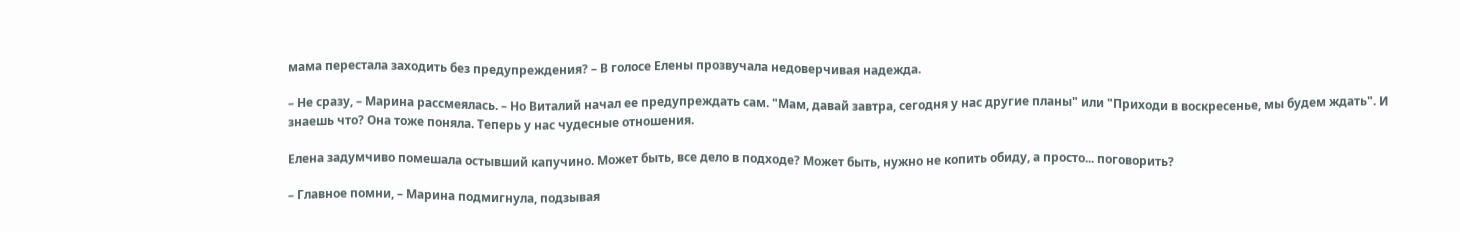мама перестала заходить без предупреждения? – В голосе Елены прозвучала недоверчивая надежда.

– Не сразу, – Марина рассмеялась. – Но Виталий начал ее предупреждать сам. "Мам, давай завтра, сегодня у нас другие планы" или "Приходи в воскресенье, мы будем ждать". И знаешь что? Она тоже поняла. Теперь у нас чудесные отношения.

Елена задумчиво помешала остывший капучино. Может быть, все дело в подходе? Может быть, нужно не копить обиду, а просто... поговорить?

– Главное помни, – Марина подмигнула, подзывая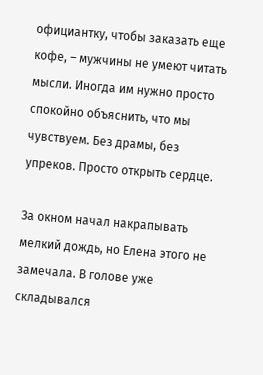официантку, чтобы заказать еще кофе, – мужчины не умеют читать мысли. Иногда им нужно просто спокойно объяснить, что мы чувствуем. Без драмы, без упреков. Просто открыть сердце.

За окном начал накрапывать мелкий дождь, но Елена этого не замечала. В голове уже складывался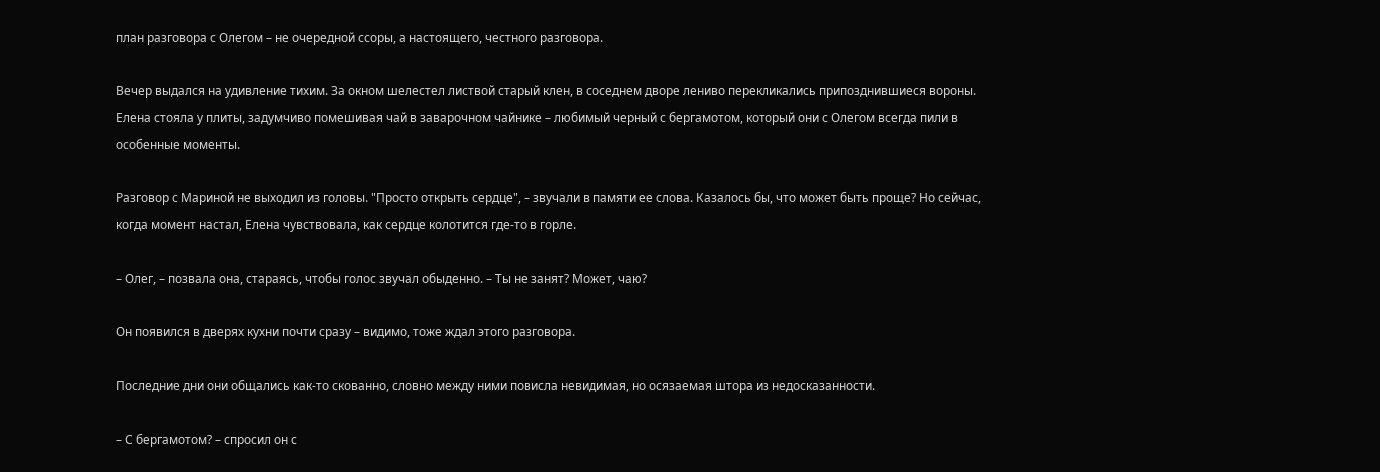план разговора с Олегом – не очередной ссоры, а настоящего, честного разговора.

Вечер выдался на удивление тихим. За окном шелестел листвой старый клен, в соседнем дворе лениво перекликались припозднившиеся вороны. Елена стояла у плиты, задумчиво помешивая чай в заварочном чайнике – любимый черный с бергамотом, который они с Олегом всегда пили в особенные моменты.

Разговор с Мариной не выходил из головы. "Просто открыть сердце", – звучали в памяти ее слова. Казалось бы, что может быть проще? Но сейчас, когда момент настал, Елена чувствовала, как сердце колотится где-то в горле.

– Олег, – позвала она, стараясь, чтобы голос звучал обыденно. – Ты не занят? Может, чаю?

Он появился в дверях кухни почти сразу – видимо, тоже ждал этого разговора.

Последние дни они общались как-то скованно, словно между ними повисла невидимая, но осязаемая штора из недосказанности.

– С бергамотом? – спросил он с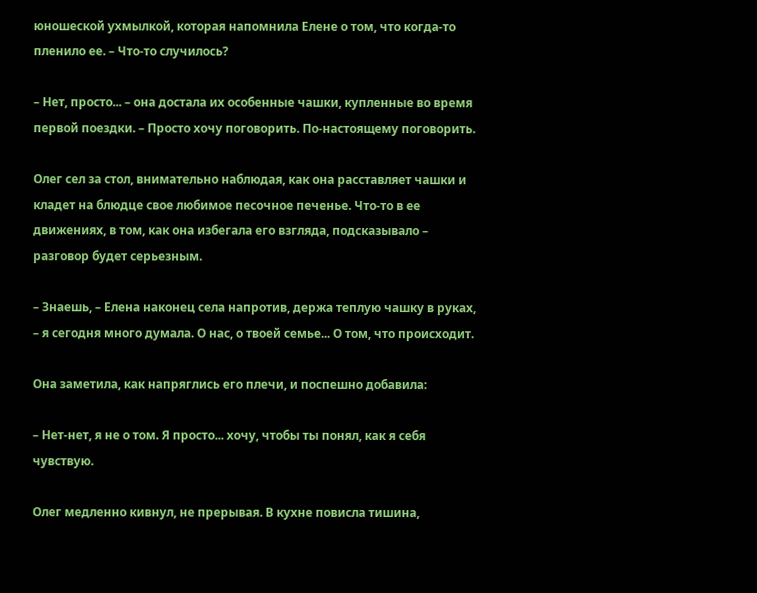юношеской ухмылкой, которая напомнила Елене о том, что когда-то пленило ее. – Что-то случилось?

– Нет, просто... – она достала их особенные чашки, купленные во время первой поездки. – Просто хочу поговорить. По-настоящему поговорить.

Олег сел за стол, внимательно наблюдая, как она расставляет чашки и кладет на блюдце свое любимое песочное печенье. Что-то в ее движениях, в том, как она избегала его взгляда, подсказывало – разговор будет серьезным.

– Знаешь, – Елена наконец села напротив, держа теплую чашку в руках, – я сегодня много думала. О нас, о твоей семье... О том, что происходит.

Она заметила, как напряглись его плечи, и поспешно добавила:

– Нет-нет, я не о том. Я просто... хочу, чтобы ты понял, как я себя чувствую.

Олег медленно кивнул, не прерывая. В кухне повисла тишина,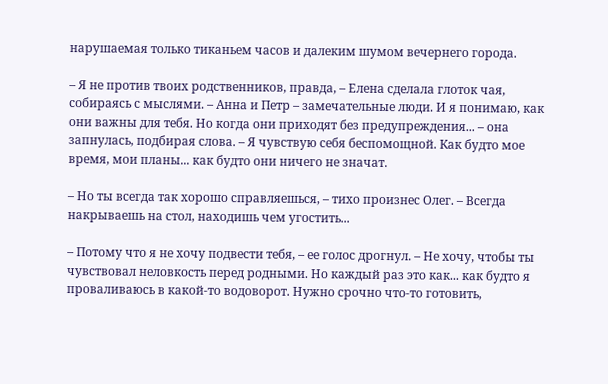нарушаемая только тиканьем часов и далеким шумом вечернего города.

– Я не против твоих родственников, правда, – Елена сделала глоток чая, собираясь с мыслями. – Анна и Петр – замечательные люди. И я понимаю, как они важны для тебя. Но когда они приходят без предупреждения... – она запнулась, подбирая слова. – Я чувствую себя беспомощной. Как будто мое время, мои планы... как будто они ничего не значат.

– Но ты всегда так хорошо справляешься, – тихо произнес Олег. – Всегда накрываешь на стол, находишь чем угостить...

– Потому что я не хочу подвести тебя, – ее голос дрогнул. – Не хочу, чтобы ты чувствовал неловкость перед родными. Но каждый раз это как... как будто я проваливаюсь в какой-то водоворот. Нужно срочно что-то готовить,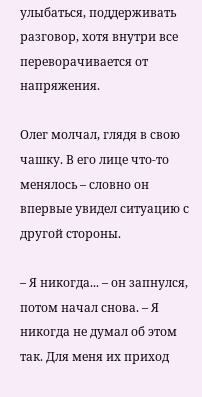улыбаться, поддерживать разговор, хотя внутри все переворачивается от напряжения.

Олег молчал, глядя в свою чашку. В его лице что-то менялось – словно он впервые увидел ситуацию с другой стороны.

– Я никогда... – он запнулся, потом начал снова. – Я никогда не думал об этом так. Для меня их приход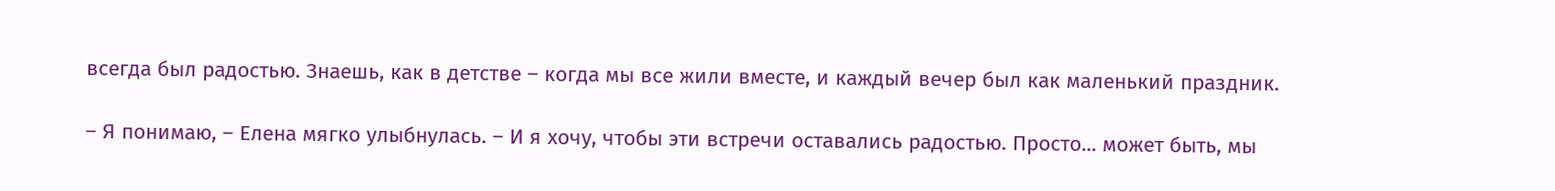всегда был радостью. Знаешь, как в детстве – когда мы все жили вместе, и каждый вечер был как маленький праздник.

– Я понимаю, – Елена мягко улыбнулась. – И я хочу, чтобы эти встречи оставались радостью. Просто... может быть, мы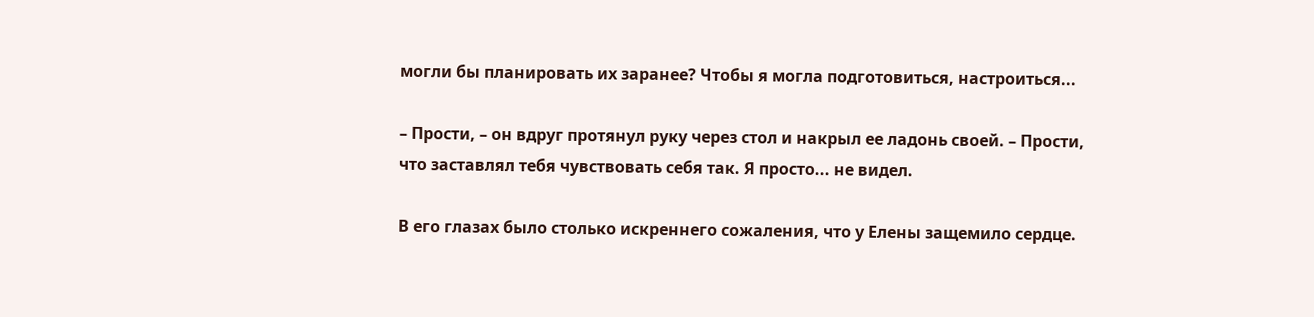могли бы планировать их заранее? Чтобы я могла подготовиться, настроиться...

– Прости, – он вдруг протянул руку через стол и накрыл ее ладонь своей. – Прости, что заставлял тебя чувствовать себя так. Я просто... не видел.

В его глазах было столько искреннего сожаления, что у Елены защемило сердце.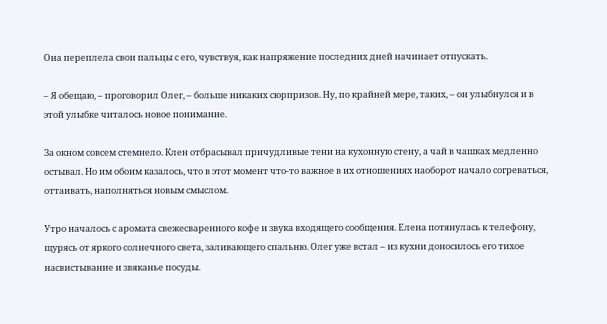Она переплела свои пальцы с его, чувствуя, как напряжение последних дней начинает отпускать.

– Я обещаю, – проговорил Олег, – больше никаких сюрпризов. Ну, по крайней мере, таких, – он улыбнулся и в этой улыбке читалось новое понимание.

За окном совсем стемнело. Клен отбрасывал причудливые тени на кухонную стену, а чай в чашках медленно остывал. Но им обоим казалось, что в этот момент что-то важное в их отношениях наоборот начало согреваться, оттаивать, наполняться новым смыслом.

Утро началось с аромата свежесваренного кофе и звука входящего сообщения. Елена потянулась к телефону, щурясь от яркого солнечного света, заливающего спальню. Олег уже встал – из кухни доносилось его тихое насвистывание и звяканье посуды.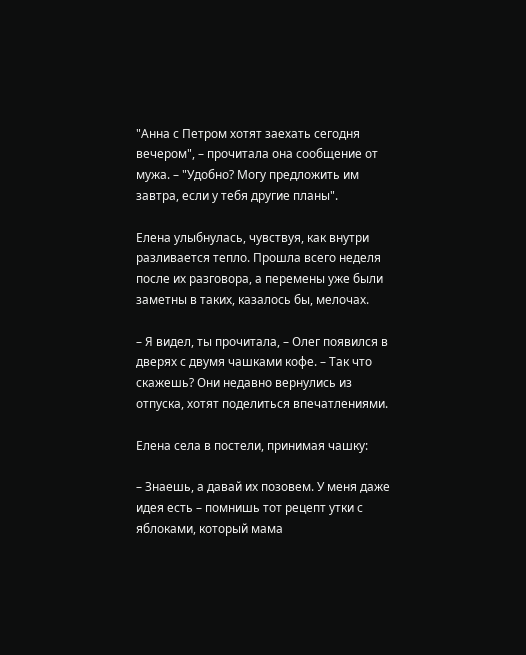"Анна с Петром хотят заехать сегодня вечером", – прочитала она сообщение от мужа. – "Удобно? Могу предложить им завтра, если у тебя другие планы".

Елена улыбнулась, чувствуя, как внутри разливается тепло. Прошла всего неделя после их разговора, а перемены уже были заметны в таких, казалось бы, мелочах.

– Я видел, ты прочитала, – Олег появился в дверях с двумя чашками кофе. – Так что скажешь? Они недавно вернулись из отпуска, хотят поделиться впечатлениями.

Елена села в постели, принимая чашку:

– Знаешь, а давай их позовем. У меня даже идея есть – помнишь тот рецепт утки с яблоками, который мама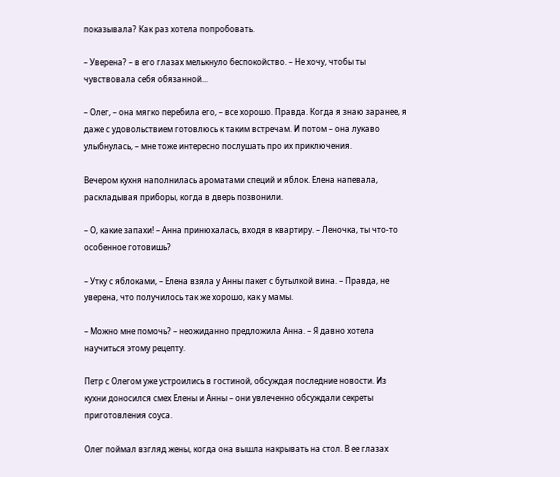показывала? Как раз хотела попробовать.

– Уверена? – в его глазах мелькнуло беспокойство. – Не хочу, чтобы ты чувствовала себя обязанной...

– Олег, – она мягко перебила его, – все хорошо. Правда. Когда я знаю заранее, я даже с удовольствием готовлюсь к таким встречам. И потом – она лукаво улыбнулась, – мне тоже интересно послушать про их приключения.

Вечером кухня наполнилась ароматами специй и яблок. Елена напевала, раскладывая приборы, когда в дверь позвонили.

– О, какие запахи! – Анна принюхалась, входя в квартиру. – Леночка, ты что-то особенное готовишь?

– Утку с яблоками, – Елена взяла у Анны пакет с бутылкой вина. – Правда, не уверена, что получилось так же хорошо, как у мамы.

– Можно мне помочь? – неожиданно предложила Анна. – Я давно хотела научиться этому рецепту.

Петр с Олегом уже устроились в гостиной, обсуждая последние новости. Из кухни доносился смех Елены и Анны – они увлеченно обсуждали секреты приготовления соуса.

Олег поймал взгляд жены, когда она вышла накрывать на стол. В ее глазах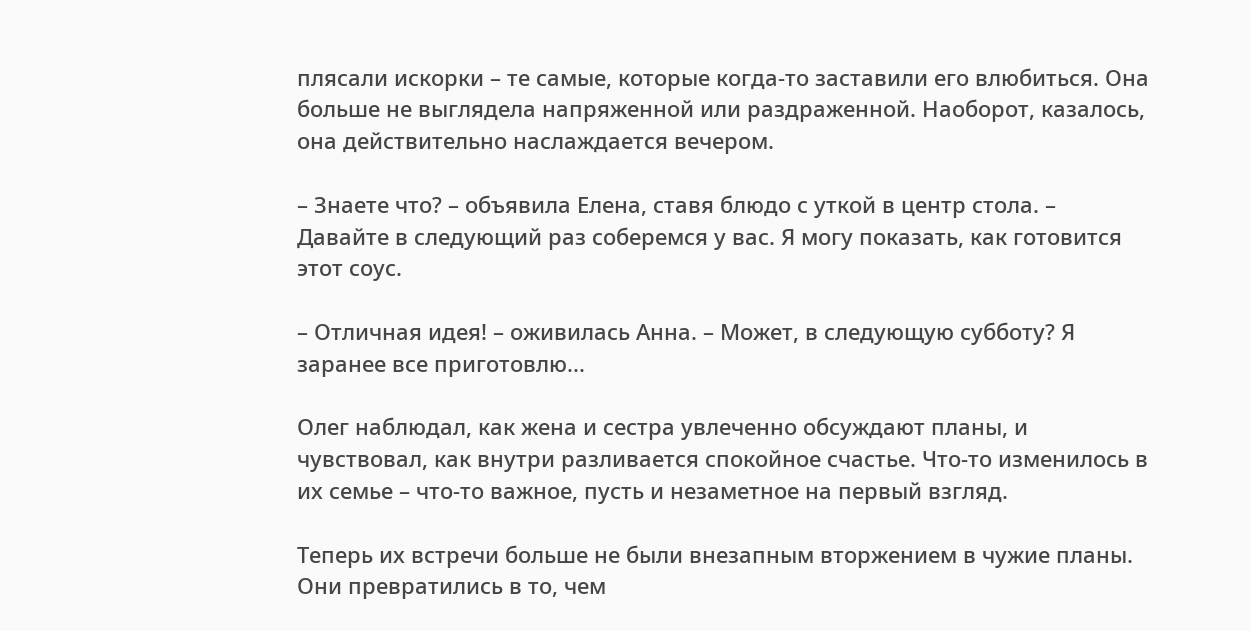плясали искорки – те самые, которые когда-то заставили его влюбиться. Она больше не выглядела напряженной или раздраженной. Наоборот, казалось, она действительно наслаждается вечером.

– Знаете что? – объявила Елена, ставя блюдо с уткой в центр стола. – Давайте в следующий раз соберемся у вас. Я могу показать, как готовится этот соус.

– Отличная идея! – оживилась Анна. – Может, в следующую субботу? Я заранее все приготовлю...

Олег наблюдал, как жена и сестра увлеченно обсуждают планы, и чувствовал, как внутри разливается спокойное счастье. Что-то изменилось в их семье – что-то важное, пусть и незаметное на первый взгляд.

Теперь их встречи больше не были внезапным вторжением в чужие планы. Они превратились в то, чем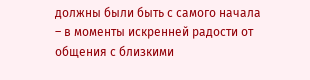должны были быть с самого начала – в моменты искренней радости от общения с близкими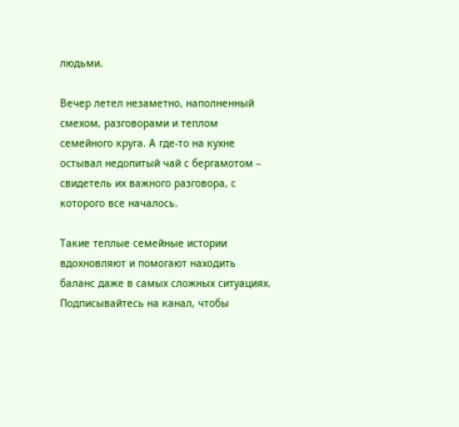людьми.

Вечер летел незаметно, наполненный смехом, разговорами и теплом семейного круга. А где-то на кухне остывал недопитый чай с бергамотом – свидетель их важного разговора, с которого все началось.

Такие теплые семейные истории вдохновляют и помогают находить баланс даже в самых сложных ситуациях. Подписывайтесь на канал, чтобы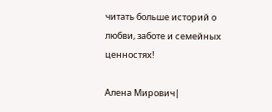читать больше историй о любви, заботе и семейных ценностях!

Алена Мирович|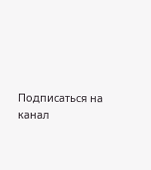Подписаться на канал